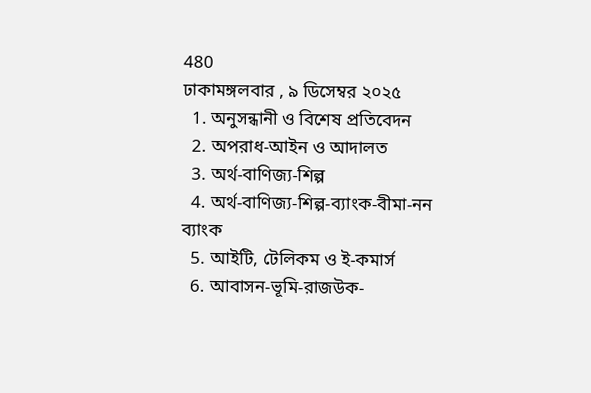480
ঢাকামঙ্গলবার , ৯ ডিসেম্বর ২০২৫
  1. অনুসন্ধানী ও বিশেষ প্রতিবেদন
  2. অপরাধ-আইন ও আদালত
  3. অর্থ-বাণিজ্য-শিল্প
  4. অর্থ-বাণিজ্য-শিল্প-ব্যাংক-বীমা-নন ব্যাংক
  5. আইটি, টেলিকম ও ই-কমার্স
  6. আবাসন-ভূমি-রাজউক-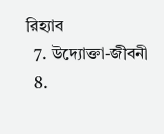রিহ্যাব
  7. উদ্যোক্তা-জীবনী
  8.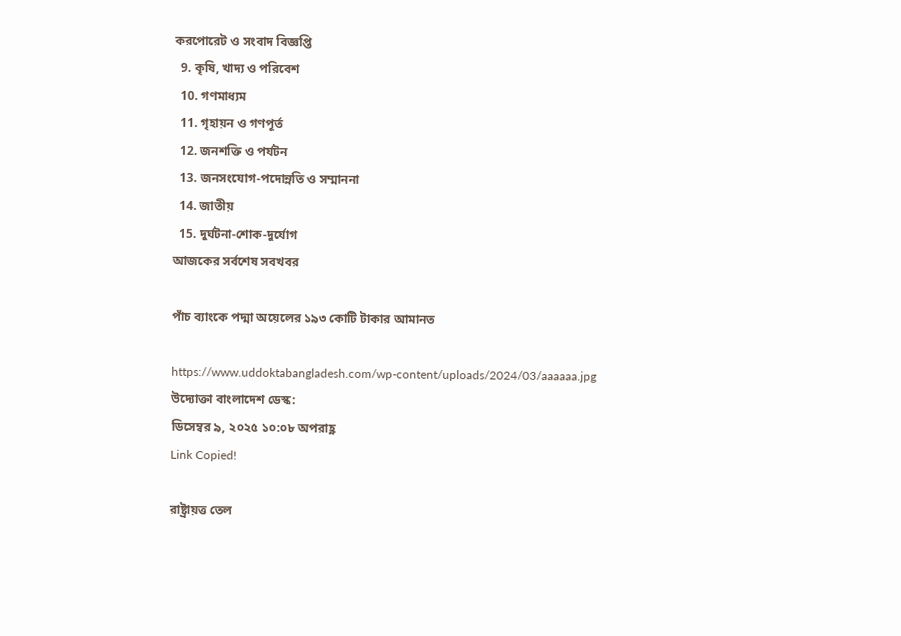করপোরেট ও সংবাদ বিজ্ঞপ্তি
  9. কৃষি, খাদ্য ও পরিবেশ
  10. গণমাধ্যম
  11. গৃহায়ন ও গণপূর্ত
  12. জনশক্তি ও পর্যটন
  13. জনসংযোগ-পদোন্নতি ও সম্মাননা
  14. জাতীয়
  15. দুর্ঘটনা-শোক-দুর্যোগ
আজকের সর্বশেষ সবখবর

পাঁচ ব্যাংকে পদ্মা অয়েলের ১৯৩ কোটি টাকার আমানত

https://www.uddoktabangladesh.com/wp-content/uploads/2024/03/aaaaaa.jpg
উদ্যোক্তা বাংলাদেশ ডেস্ক:
ডিসেম্বর ৯, ২০২৫ ১০:০৮ অপরাহ্ণ
Link Copied!

রাষ্ট্রায়ত্ত তেল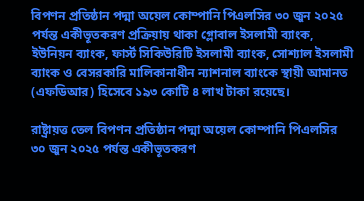বিপণন প্রতিষ্ঠান পদ্মা অয়েল কোম্পানি পিএলসির ৩০ জুন ২০২৫ পর্যন্ত একীভূতকরণ প্রক্রিয়ায় থাকা গ্লোবাল ইসলামী ব্যাংক, ইউনিয়ন ব্যাংক, ফার্স্ট সিকিউরিটি ইসলামী ব্যাংক, সোশ্যাল ইসলামী ব্যাংক ও বেসরকারি মালিকানাধীন ন্যাশনাল ব্যাংকে স্থায়ী আমানত (এফডিআর) হিসেবে ১৯৩ কোটি ৪ লাখ টাকা রয়েছে।

রাষ্ট্রায়ত্ত তেল বিপণন প্রতিষ্ঠান পদ্মা অয়েল কোম্পানি পিএলসির ৩০ জুন ২০২৫ পর্যন্ত একীভূতকরণ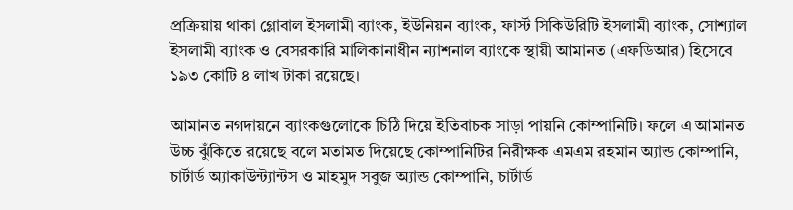প্রক্রিয়ায় থাকা গ্লোবাল ইসলামী ব্যাংক, ইউনিয়ন ব্যাংক, ফার্স্ট সিকিউরিটি ইসলামী ব্যাংক, সোশ্যাল ইসলামী ব্যাংক ও বেসরকারি মালিকানাধীন ন্যাশনাল ব্যাংকে স্থায়ী আমানত (এফডিআর) হিসেবে ১৯৩ কোটি ৪ লাখ টাকা রয়েছে।

আমানত নগদায়নে ব্যাংকগুলোকে চিঠি দিয়ে ইতিবাচক সাড়া পায়নি কোম্পানিটি। ফলে এ আমানত উচ্চ ঝুঁকিতে রয়েছে বলে মতামত দিয়েছে কোম্পানিটির নিরীক্ষক এমএম রহমান অ্যান্ড কোম্পানি, চার্টার্ড অ্যাকাউন্ট্যান্টস ও মাহমুদ সবুজ অ্যান্ড কোম্পানি, চার্টার্ড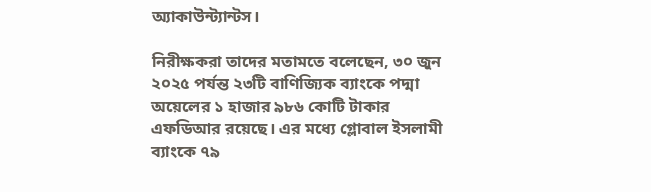অ্যাকাউন্ট্যান্টস।

নিরীক্ষকরা তাদের মতামতে বলেছেন, ৩০ জুন ২০২৫ পর্যন্ত ২৩টি বাণিজ্যিক ব্যাংকে পদ্মা অয়েলের ১ হাজার ৯৮৬ কোটি টাকার এফডিআর রয়েছে। এর মধ্যে গ্লোবাল ইসলামী ব্যাংকে ৭৯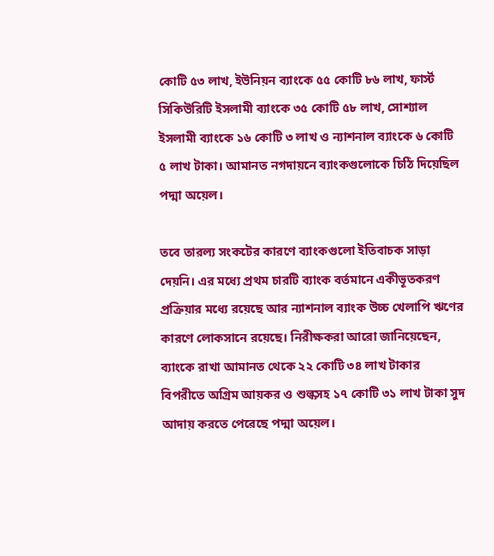কোটি ৫৩ লাখ, ইউনিয়ন ব্যাংকে ৫৫ কোটি ৮৬ লাখ, ফার্স্ট সিকিউরিটি ইসলামী ব্যাংকে ৩৫ কোটি ৫৮ লাখ, সোশ্যাল ইসলামী ব্যাংকে ১৬ কোটি ৩ লাখ ও ন্যাশনাল ব্যাংকে ৬ কোটি ৫ লাখ টাকা। আমানত নগদায়নে ব্যাংকগুলোকে চিঠি দিয়েছিল পদ্মা অয়েল।

তবে তারল্য সংকটের কারণে ব্যাংকগুলো ইতিবাচক সাড়া দেয়নি। এর মধ্যে প্রথম চারটি ব্যাংক বর্তমানে একীভূতকরণ প্রক্রিয়ার মধ্যে রয়েছে আর ন্যাশনাল ব্যাংক উচ্চ খেলাপি ঋণের কারণে লোকসানে রয়েছে। নিরীক্ষকরা আরো জানিয়েছেন, ব্যাংকে রাখা আমানত থেকে ২২ কোটি ৩৪ লাখ টাকার বিপরীতে অগ্রিম আয়কর ও শুল্কসহ ১৭ কোটি ৩১ লাখ টাকা সুদ আদায় করতে পেরেছে পদ্মা অয়েল।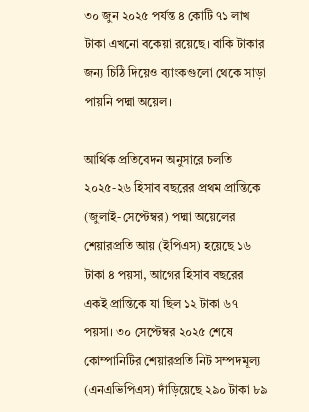৩০ জুন ২০২৫ পর্যন্ত ৪ কোটি ৭১ লাখ টাকা এখনো বকেয়া রয়েছে। বাকি টাকার জন্য চিঠি দিয়েও ব্যাংকগুলো থেকে সাড়া পায়নি পদ্মা অয়েল।

আর্থিক প্রতিবেদন অনুসারে চলতি ২০২৫-২৬ হিসাব বছরের প্রথম প্রান্তিকে (জুলাই-সেপ্টেম্বর) পদ্মা অয়েলের শেয়ারপ্রতি আয় (ইপিএস) হয়েছে ১৬ টাকা ৪ পয়সা, আগের হিসাব বছরের একই প্রান্তিকে যা ছিল ১২ টাকা ৬৭ পয়সা। ৩০ সেপ্টেম্বর ২০২৫ শেষে কোম্পানিটির শেয়ারপ্রতি নিট সম্পদমূল্য (এনএভিপিএস) দাঁড়িয়েছে ২৯০ টাকা ৮৯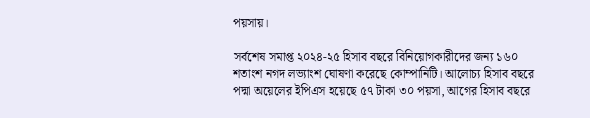পয়সায়।

সর্বশেষ সমাপ্ত ২০২৪-২৫ হিসাব বছরে বিনিয়োগকারীদের জন্য ১৬০ শতাংশ নগদ লভ্যাংশ ঘোষণা করেছে কোম্পানিটি। আলোচ্য হিসাব বছরে পদ্মা অয়েলের ইপিএস হয়েছে ৫৭ টাকা ৩০ পয়সা, আগের হিসাব বছরে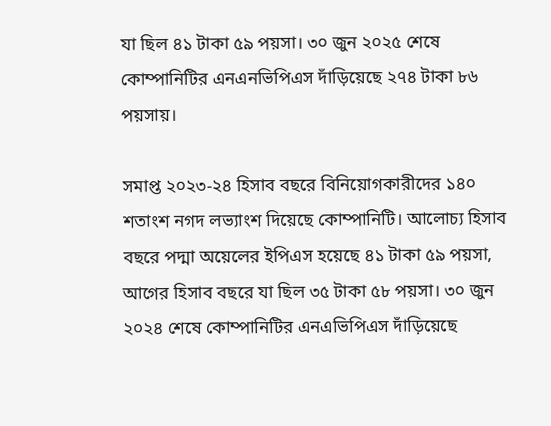যা ছিল ৪১ টাকা ৫৯ পয়সা। ৩০ জুন ২০২৫ শেষে কোম্পানিটির এনএনভিপিএস দাঁড়িয়েছে ২৭৪ টাকা ৮৬ পয়সায়।

সমাপ্ত ২০২৩-২৪ হিসাব বছরে বিনিয়োগকারীদের ১৪০ শতাংশ নগদ লভ্যাংশ দিয়েছে কোম্পানিটি। আলোচ্য হিসাব বছরে পদ্মা অয়েলের ইপিএস হয়েছে ৪১ টাকা ৫৯ পয়সা, আগের হিসাব বছরে যা ছিল ৩৫ টাকা ৫৮ পয়সা। ৩০ জুন ২০২৪ শেষে কোম্পানিটির এনএভিপিএস দাঁড়িয়েছে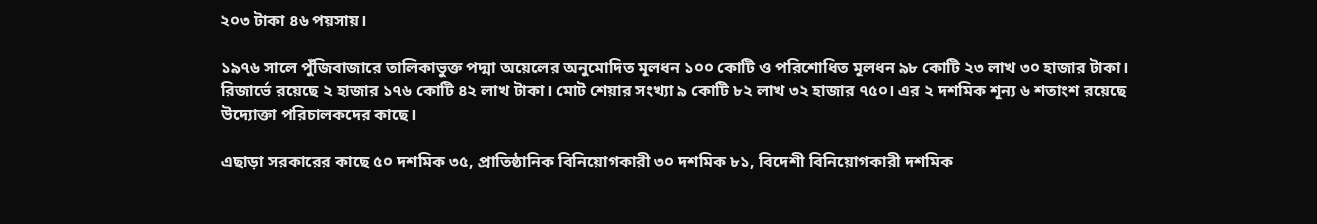২০৩ টাকা ৪৬ পয়সায়।

১৯৭৬ সালে পুঁজিবাজারে তালিকাভুক্ত পদ্মা অয়েলের অনুমোদিত মূলধন ১০০ কোটি ও পরিশোধিত মূলধন ৯৮ কোটি ২৩ লাখ ৩০ হাজার টাকা। রিজার্ভে রয়েছে ২ হাজার ১৭৬ কোটি ৪২ লাখ টাকা। মোট শেয়ার সংখ্যা ৯ কোটি ৮২ লাখ ৩২ হাজার ৭৫০। এর ২ দশমিক শূন্য ৬ শতাংশ রয়েছে উদ্যোক্তা পরিচালকদের কাছে।

এছাড়া সরকারের কাছে ৫০ দশমিক ৩৫, প্রাতিষ্ঠানিক বিনিয়োগকারী ৩০ দশমিক ৮১, বিদেশী বিনিয়োগকারী দশমিক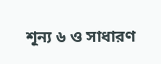শূন্য ৬ ও সাধারণ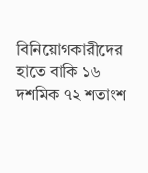বিনিয়োগকারীদের হাতে বাকি ১৬ দশমিক ৭২ শতাংশ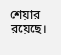শেয়ার রয়েছে।